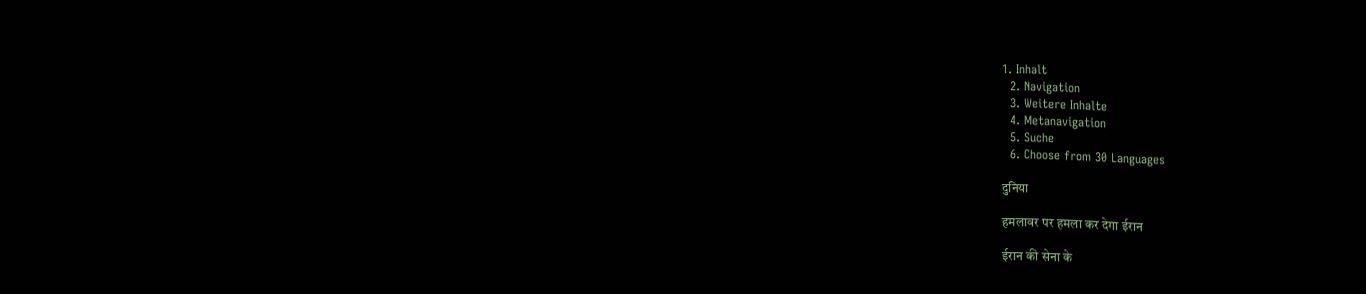1. Inhalt
  2. Navigation
  3. Weitere Inhalte
  4. Metanavigation
  5. Suche
  6. Choose from 30 Languages

दुनिया

हमलावर पर हमला कर देगा ईरान

ईरान की सेना के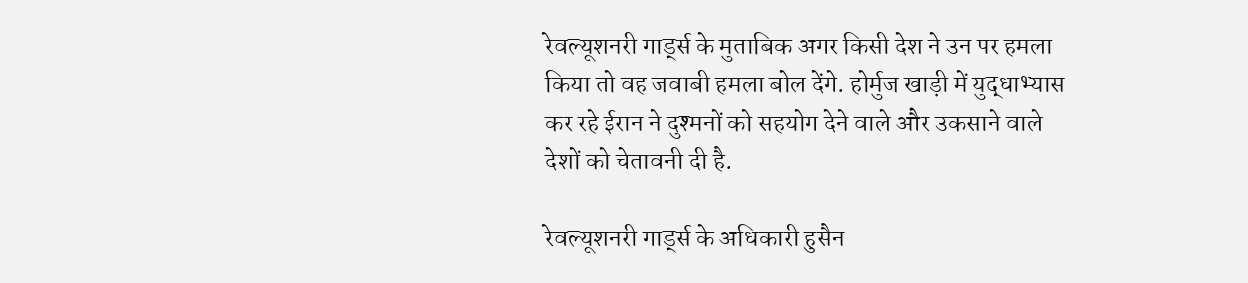रेवल्यूशनरी गार्ड्स के मुताबिक अगर किसी देश ने उन पर हमला किया तो वह जवाबी हमला बोल देंगे. होर्मुज खाड़ी में युद्धाभ्यास कर रहे ईरान ने दुश्मनों को सहयोग देने वाले और उकसाने वाले देशों को चेतावनी दी है.

रेवल्यूशनरी गार्ड्स के अधिकारी हुसैन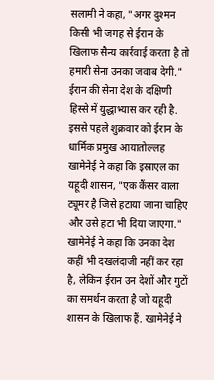सलामी ने कहा, "अगर दुश्मन किसी भी जगह से ईरान के खिलाफ सैन्य कार्रवाई करता है तो हमारी सेना उनका जवाब देगी." ईरान की सेना देश के दक्षिणी हिस्से में युद्धाभ्यास कर रही है. इससे पहले शुक्रवार को ईरान के धार्मिक प्रमुख आयातोल्लह खामेनेई ने कहा कि इस्राएल का यहूदी शासन, "एक कैंसर वाला ट्यूमर है जिसे हटाया जाना चाहिए और उसे हटा भी दिया जाएगा." खामेनेई ने कहा कि उनका देश कहीं भी दखलंदाजी नहीं कर रहा है, लेकिन ईरान उन देशों और गुटों का समर्थन करता है जो यहूदी शासन के खिलाफ हैं. खामेनेई ने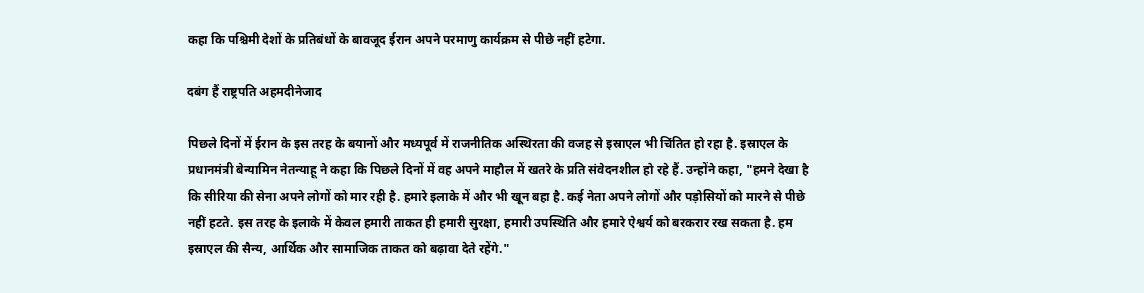कहा कि पश्चिमी देशों के प्रतिबंधों के बावजूद ईरान अपने परमाणु कार्यक्रम से पीछे नहीं हटेगा.

दबंग हैं राष्ट्रपति अहमदीनेजाद

पिछले दिनों में ईरान के इस तरह के बयानों और मध्यपूर्व में राजनीतिक अस्थिरता की वजह से इस्राएल भी चिंतित हो रहा है. इस्राएल के प्रधानमंत्री बेन्यामिन नेतन्याहू ने कहा कि पिछले दिनों में वह अपने माहौल में खतरे के प्रति संवेदनशील हो रहे हैं. उन्होंने कहा, "हमने देखा है कि सीरिया की सेना अपने लोगों को मार रही है. हमारे इलाके में और भी खून बहा है. कई नेता अपने लोगों और पड़ोसियों को मारने से पीछे नहीं हटते. इस तरह के इलाके में केवल हमारी ताकत ही हमारी सुरक्षा, हमारी उपस्थिति और हमारे ऐश्वर्य को बरकरार रख सकता है. हम इस्राएल की सैन्य, आर्थिक और सामाजिक ताकत को बढ़ावा देते रहेंगे."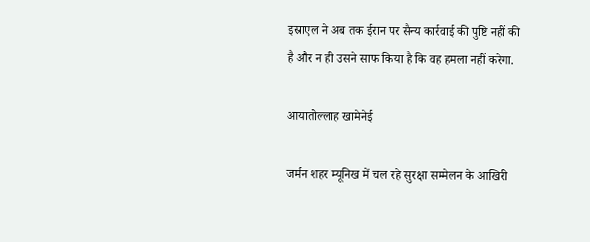इस्राएल ने अब तक ईरान पर सैन्य कार्रवाई की पुष्टि नहीं की है और न ही उसने साफ किया है कि वह हमला नहीं करेगा.

आयातोल्लाह खामेनेई

जर्मन शहर म्यूनिख में चल रहे सुरक्षा सम्मेलन के आखिरी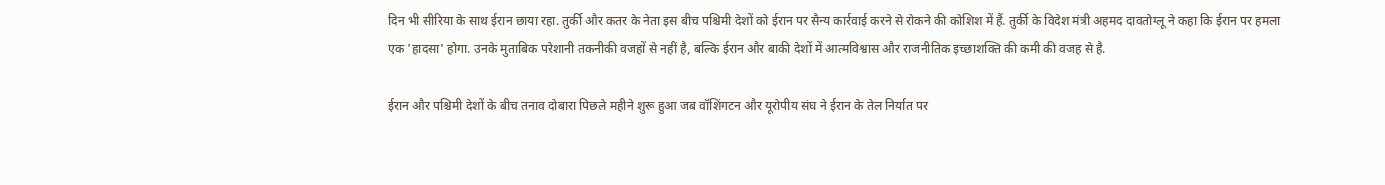दिन भी सीरिया के साथ ईरान छाया रहा. तुर्की और कतर के नेता इस बीच पश्चिमी देशों को ईरान पर सैन्य कार्रवाई करने से रोकने की कोशिश में हैं. तुर्की के विदेश मंत्री अहमद दावतोग्लू ने कहा कि ईरान पर हमला एक 'हादसा' होगा. उनके मुताबिक परेशानी तकनीकी वजहों से नहीं है, बल्कि ईरान और बाकी देशों में आत्मविश्वास और राजनीतिक इच्छाशक्ति की कमी की वजह से है.

ईरान और पश्चिमी देशों के बीच तनाव दोबारा पिछले महीने शुरू हुआ जब वॉशिंगटन और यूरोपीय संघ ने ईरान के तेल निर्यात पर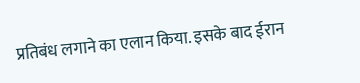प्रतिबंध लगाने का एलान किया. इसके बाद ईरान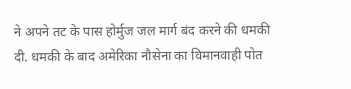ने अपने तट के पास होर्मुज जल मार्ग बंद करने की धमकी दी. धमकी के बाद अमेरिका नौसेना का विमानवाही पोत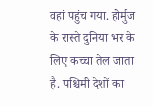वहां पहुंच गया. होर्मुज के रास्ते दुनिया भर के लिए कच्चा तेल जाता है. पश्चिमी देशों का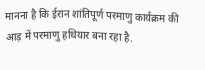मानना है कि ईरान शांतिपूर्ण परमाणु कार्यक्रम की आड़ में परमाणु हथियार बना रहा है.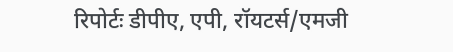रिपोर्टः डीपीए, एपी, रॉयटर्स/एमजी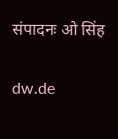संपादनः ओ सिंह

dw.de